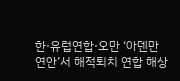한·유럽연합·오만 ‘아덴만 연안’서 해적퇴치 연합 해상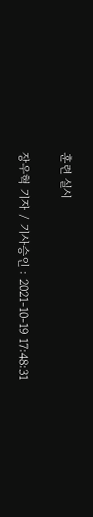훈련 실시

장우혁 기자 / 기사승인 : 2021-10-19 17:48:31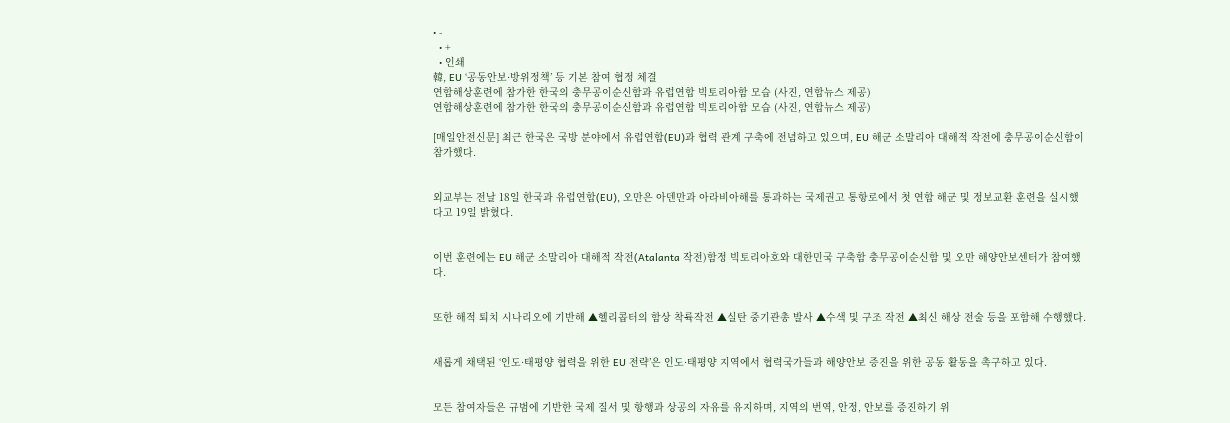• -
  • +
  • 인쇄
韓, EU ‘공동안보·방위정책’ 등 기본 참여 협정 체결
연합해상훈련에 참가한 한국의 충무공이순신함과 유럽연합 빅토리아함 모습 (사진, 연합뉴스 제공)
연합해상훈련에 참가한 한국의 충무공이순신함과 유럽연합 빅토리아함 모습 (사진, 연합뉴스 제공)

[매일안전신문] 최근 한국은 국방 분야에서 유럽연합(EU)과 협력 관계 구축에 전념하고 있으며, EU 해군 소말리아 대해적 작전에 충무공이순신함이 참가했다.


외교부는 전날 18일 한국과 유럽연합(EU), 오만은 아덴만과 아라비아해를 통과하는 국제권고 통항로에서 첫 연합 해군 및 정보교환 훈련을 실시했다고 19일 밝혔다.


이번 훈련에는 EU 해군 소말리아 대해적 작전(Atalanta 작전)함정 빅토리아호와 대한민국 구축함 충무공이순신함 및 오만 해양안보센터가 참여했다.


또한 해적 퇴치 시나리오에 기반해 ▲헬리콥터의 함상 착륙작전 ▲실탄 중기관총 발사 ▲수색 및 구조 작전 ▲최신 해상 전술 등을 포함해 수행했다.


새롭게 채택된 ‘인도·태평양 협력을 위한 EU 전략’은 인도·태평양 지역에서 협력국가들과 해양안보 증진을 위한 공동 활동을 촉구하고 있다.


모든 참여자들은 규범에 기반한 국제 질서 및 항행과 상공의 자유를 유지하며, 지역의 번역, 안정, 안보를 증진하기 위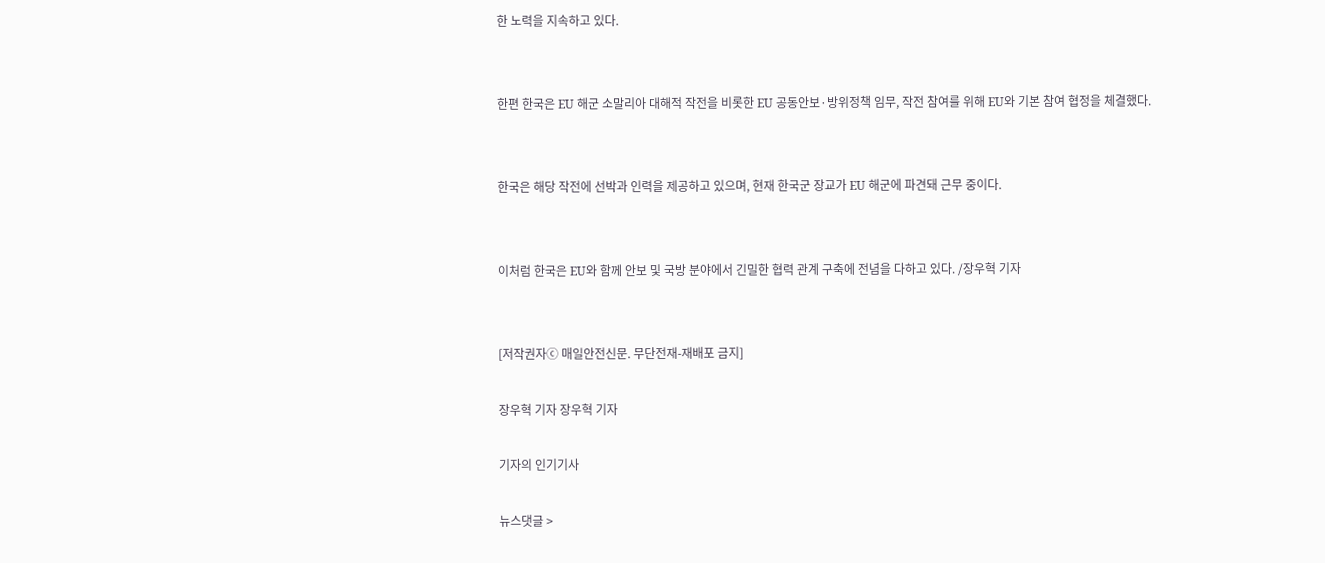한 노력을 지속하고 있다.


한편 한국은 EU 해군 소말리아 대해적 작전을 비롯한 EU 공동안보·방위정책 임무, 작전 참여를 위해 EU와 기본 참여 협정을 체결했다.


한국은 해당 작전에 선박과 인력을 제공하고 있으며, 현재 한국군 장교가 EU 해군에 파견돼 근무 중이다.


이처럼 한국은 EU와 함께 안보 및 국방 분야에서 긴밀한 협력 관계 구축에 전념을 다하고 있다. /장우혁 기자


[저작권자ⓒ 매일안전신문. 무단전재-재배포 금지]

장우혁 기자 장우혁 기자

기자의 인기기사

뉴스댓글 >